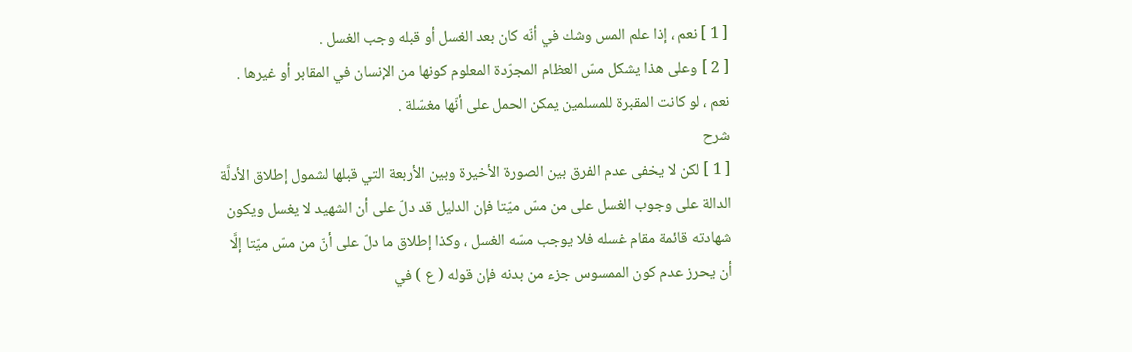[ 1 ] نعم ، إذا علم المس وشك في أنّه كان بعد الغسل أو قبله وجب الغسل .
[ 2 ] وعلى هذا يشكل مسّ العظام المجرّدة المعلوم كونها من الإنسان في المقابر أو غيرها .
نعم ، لو كانت المقبرة للمسلمين يمكن الحمل على أنّها مغسّلة .
شرح
[ 1 ] لكن لا يخفى عدم الفرق بين الصورة الأخيرة وبين الأربعة التي قبلها لشمول إطلاق الأدلَّة الدالة على وجوب الغسل على من مسّ ميّتا فإن الدليل قد دلّ على أن الشهيد لا يغسل ويكون شهادته قائمة مقام غسله فلا يوجب مسّه الغسل ، وكذا إطلاق ما دلّ على أنّ من مسّ ميّتا إلَّا أن يحرز عدم كون الممسوس جزء من بدنه فإن قوله ( ع ) في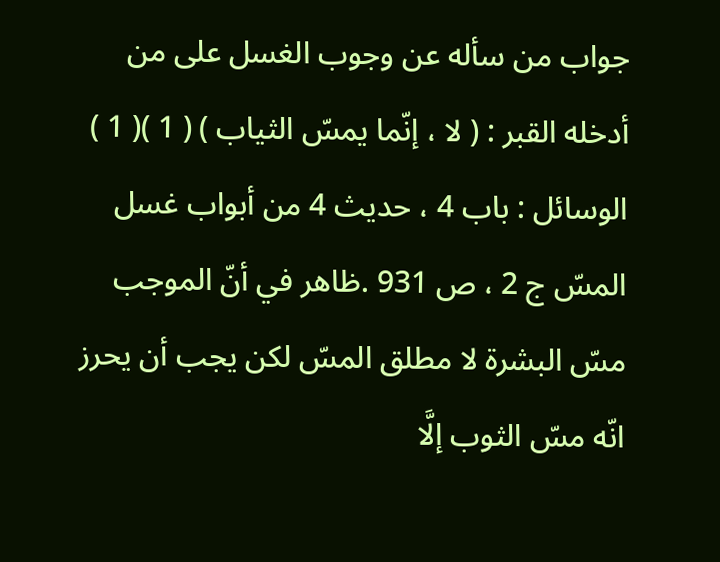جواب من سأله عن وجوب الغسل على من أدخله القبر : ( لا ، إنّما يمسّ الثياب ) ( 1 )( 1 ) الوسائل : باب 4 ، حديث 4 من أبواب غسل المسّ ج 2 ، ص 931 .ظاهر في أنّ الموجب مسّ البشرة لا مطلق المسّ لكن يجب أن يحرز انّه مسّ الثوب إلَّا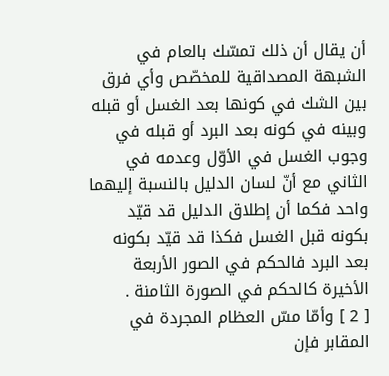أن يقال أن ذلك تمسّك بالعام في الشبهة المصداقية للمخصّص وأي فرق بين الشك في كونها بعد الغسل أو قبله وبينه في كونه بعد البرد أو قبله في وجوب الغسل في الأوّل وعدمه في الثاني مع أنّ لسان الدليل بالنسبة إليهما واحد فكما أن إطلاق الدليل قد قيّد بكونه قبل الغسل فكذا قد قيّد بكونه بعد البرد فالحكم في الصور الأربعة الأخيرة كالحكم في الصورة الثامنة .
[ 2 ] وأمّا مسّ العظام المجردة في المقابر فإن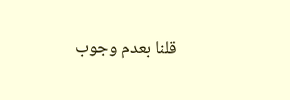قلنا بعدم وجوب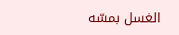الغسل بمسّه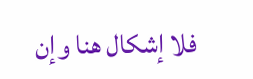فلا إشكال هنا وإن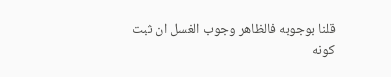قلنا بوجوبه فالظاهر وجوب الغسل ان ثبت كونه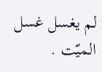لم يغسل غسل الميّت .